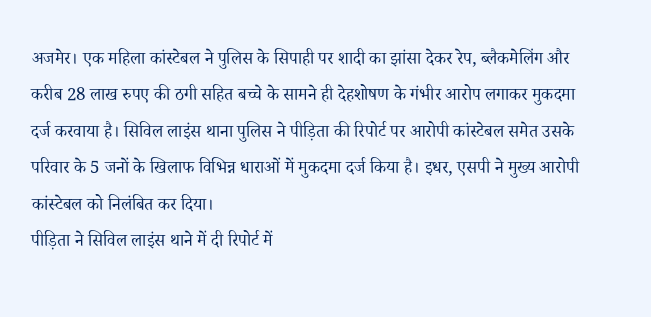अजमेर। एक महिला कांस्टेबल ने पुलिस के सिपाही पर शादी का झांसा देकर रेप, ब्लैकमेलिंग और करीब 28 लाख रुपए की ठगी सहित बच्चे के सामने ही देहशोषण के गंभीर आरोप लगाकर मुकदमा दर्ज करवाया है। सिविल लाइंस थाना पुलिस ने पीड़िता की रिपोर्ट पर आरोपी कांस्टेबल समेत उसके परिवार के 5 जनों के खिलाफ विभिन्न धाराओं में मुकदमा दर्ज किया है। इधर, एसपी ने मुख्य आरोपी कांस्टेबल को निलंबित कर दिया।
पीड़िता ने सिविल लाइंस थाने में दी रिपोर्ट में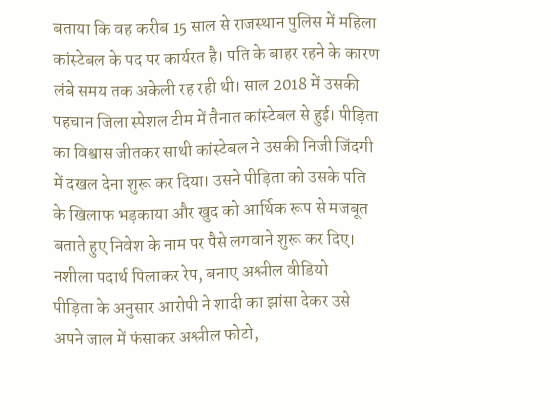बताया कि वह करीब 15 साल से राजस्थान पुलिस में महिला कांस्टेबल के पद पर कार्यरत है। पति के बाहर रहने के कारण लंबे समय तक अकेली रह रही थी। साल 2018 में उसकी पहचान जिला स्पेशल टीम में तैनात कांस्टेबल से हुई। पीड़िता का विश्वास जीतकर साथी कांस्टेबल ने उसकी निजी जिंदगी में दखल देना शुरू कर दिया। उसने पीड़िता को उसके पति के खिलाफ भड़काया और खुद को आर्थिक रूप से मजबूत बताते हुए निवेश के नाम पर पैसे लगवाने शुरू कर दिए।
नशीला पदार्थ पिलाकर रेप, बनाए अश्लील वीडियो
पीड़िता के अनुसार आरोपी ने शादी का झांसा देकर उसे अपने जाल में फंसाकर अश्लील फोटो,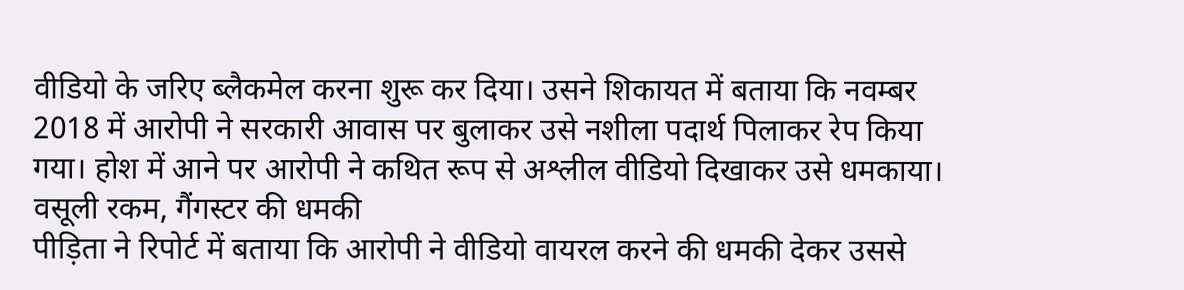वीडियो के जरिए ब्लैकमेल करना शुरू कर दिया। उसने शिकायत में बताया कि नवम्बर 2018 में आरोपी ने सरकारी आवास पर बुलाकर उसे नशीला पदार्थ पिलाकर रेप किया गया। होश में आने पर आरोपी ने कथित रूप से अश्लील वीडियो दिखाकर उसे धमकाया।
वसूली रकम, गैंगस्टर की धमकी
पीड़िता ने रिपोर्ट में बताया कि आरोपी ने वीडियो वायरल करने की धमकी देकर उससे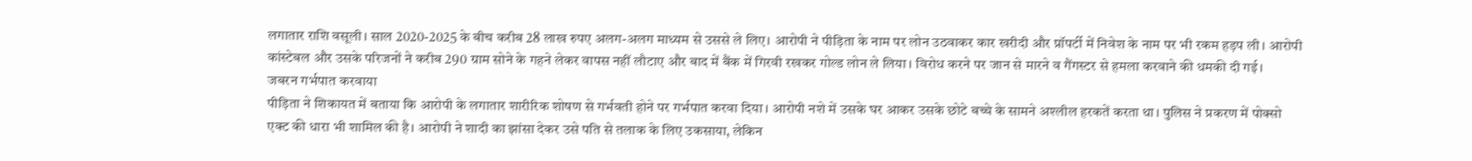लगातार राशि वसूली। साल 2020-2025 के बीच करीब 28 लाख रुपए अलग-अलग माध्यम से उससे ले लिए। आरोपी ने पीड़िता के नाम पर लोन उठवाकर कार खरीदी और प्रॉपर्टी में निवेश के नाम पर भी रकम हड़प ली। आरोपी कांस्टेबल और उसके परिजनों ने करीब 290 ग्राम सोने के गहने लेकर वापस नहीं लौटाए और बाद में बैंक में गिरवी रखकर गोल्ड लोन ले लिया। विरोध करने पर जान से मारने व गैंगस्टर से हमला करवाने की धमकी दी गई।
जबरन गर्भपात करवाया
पीड़िता ने शिकायत में बताया कि आरोपी के लगातार शारीरिक शोषण से गर्भवती होने पर गर्भपात करवा दिया। आरोपी नशे में उसके घर आकर उसके छोटे बच्चे के सामने अश्लील हरकतें करता था। पुलिस ने प्रकरण में पोक्सो एक्ट की धारा भी शामिल की है। आरोपी ने शादी का झांसा देकर उसे पति से तलाक के लिए उकसाया, लेकिन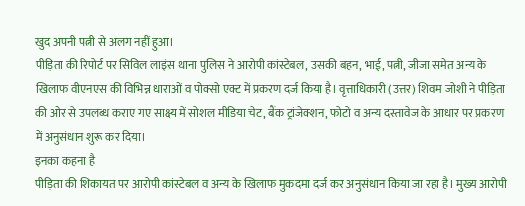खुद अपनी पत्नी से अलग नहीं हुआ।
पीड़िता की रिपोर्ट पर सिविल लाइंस थाना पुलिस ने आरोपी कांस्टेबल, उसकी बहन, भाई, पत्नी, जीजा समेत अन्य के खिलाफ वीएनएस की विभिन्न धाराओं व पोक्सो एक्ट में प्रकरण दर्ज किया है। वृत्ताधिकारी (उत्तर) शिवम जोशी ने पीड़िता की ओर से उपलब्ध कराए गए साक्ष्य में सोशल मीडिया चेट, बैंक ट्रांजेक्शन, फोटो व अन्य दस्तावेज के आधार पर प्रकरण में अनुसंधान शुरू कर दिया।
इनका कहना है
पीड़िता की शिकायत पर आरोपी कांस्टेबल व अन्य के खिलाफ मुकदमा दर्ज कर अनुसंधान किया जा रहा है। मुख्य आरोपी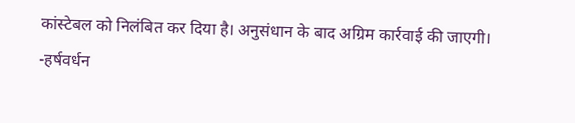कांस्टेबल को निलंबित कर दिया है। अनुसंधान के बाद अग्रिम कार्रवाई की जाएगी।
-हर्षवर्धन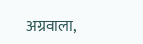अग्रवाला,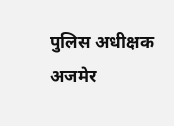पुलिस अधीक्षक अजमेर